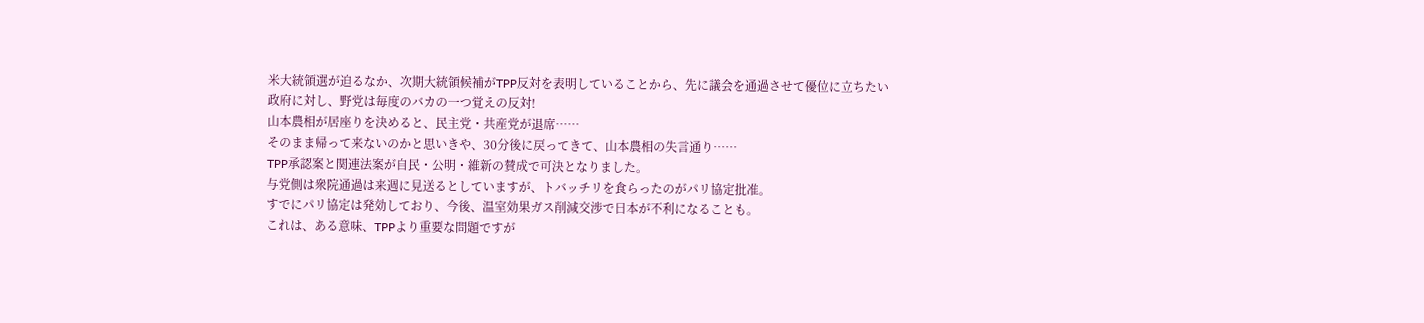米大統領選が迫るなか、次期大統領候補がTPP反対を表明していることから、先に議会を通過させて優位に立ちたい政府に対し、野党は毎度のバカの一つ覚えの反対!
山本農相が居座りを決めると、民主党・共産党が退席……
そのまま帰って来ないのかと思いきや、30分後に戻ってきて、山本農相の失言通り……
TPP承認案と関連法案が自民・公明・維新の賛成で可決となりました。
与党側は衆院通過は来週に見送るとしていますが、トバッチリを食らったのがパリ協定批准。
すでにパリ協定は発効しており、今後、温室効果ガス削減交渉で日本が不利になることも。
これは、ある意味、TPPより重要な問題ですが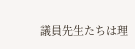議員先生たちは理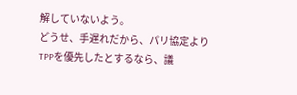解していないよう。
どうせ、手遅れだから、パリ協定よりTPPを優先したとするなら、議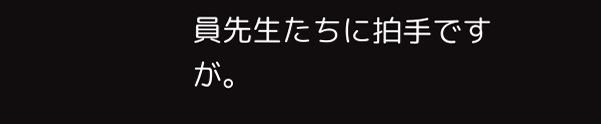員先生たちに拍手ですが。